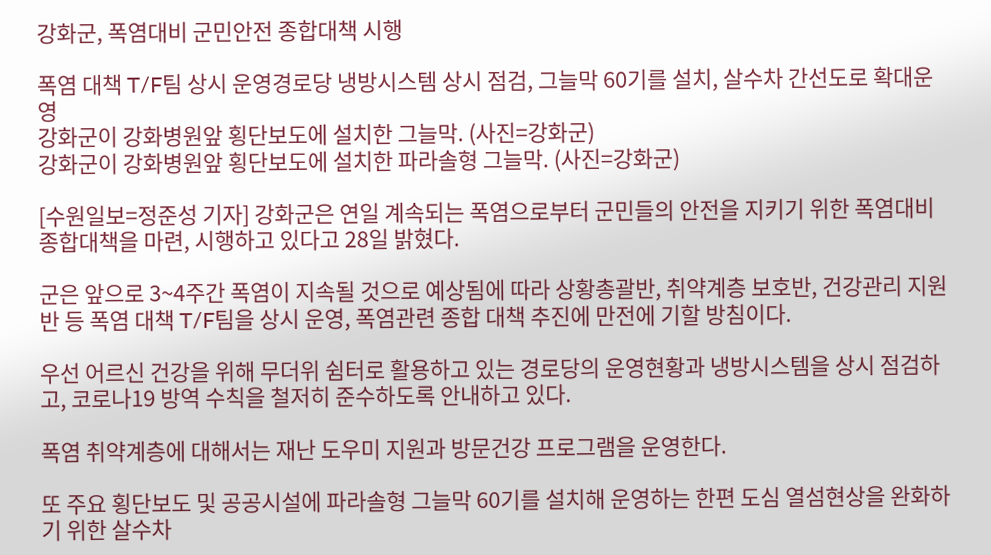강화군, 폭염대비 군민안전 종합대책 시행

폭염 대책 T/F팀 상시 운영경로당 냉방시스템 상시 점검, 그늘막 60기를 설치, 살수차 간선도로 확대운영
강화군이 강화병원앞 횡단보도에 설치한 그늘막. (사진=강화군)
강화군이 강화병원앞 횡단보도에 설치한 파라솔형 그늘막. (사진=강화군)

[수원일보=정준성 기자] 강화군은 연일 계속되는 폭염으로부터 군민들의 안전을 지키기 위한 폭염대비 종합대책을 마련, 시행하고 있다고 28일 밝혔다.

군은 앞으로 3~4주간 폭염이 지속될 것으로 예상됨에 따라 상황총괄반, 취약계층 보호반, 건강관리 지원반 등 폭염 대책 T/F팀을 상시 운영, 폭염관련 종합 대책 추진에 만전에 기할 방침이다.

우선 어르신 건강을 위해 무더위 쉼터로 활용하고 있는 경로당의 운영현황과 냉방시스템을 상시 점검하고, 코로나19 방역 수칙을 철저히 준수하도록 안내하고 있다.

폭염 취약계층에 대해서는 재난 도우미 지원과 방문건강 프로그램을 운영한다.

또 주요 횡단보도 및 공공시설에 파라솔형 그늘막 60기를 설치해 운영하는 한편 도심 열섬현상을 완화하기 위한 살수차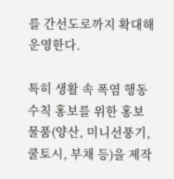를 간선도로까지 확대해 운영한다.

특히 생활 속 폭염 행동수칙 홍보를 위한 홍보물품(양산, 미니선풍기, 쿨토시, 부채 등)을 제작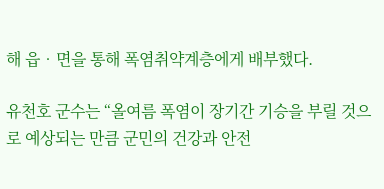해 읍‧면을 통해 폭염취약계층에게 배부했다.

유천호 군수는 “올여름 폭염이 장기간 기승을 부릴 것으로 예상되는 만큼 군민의 건강과 안전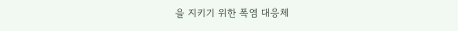을 지키기 위한 폭염 대응체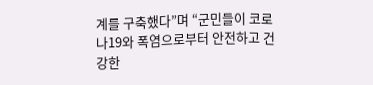계를 구축했다”며 “군민들이 코로나19와 폭염으로부터 안전하고 건강한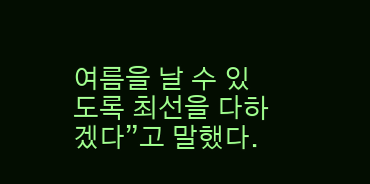여름을 날 수 있도록 최선을 다하겠다”고 말했다.